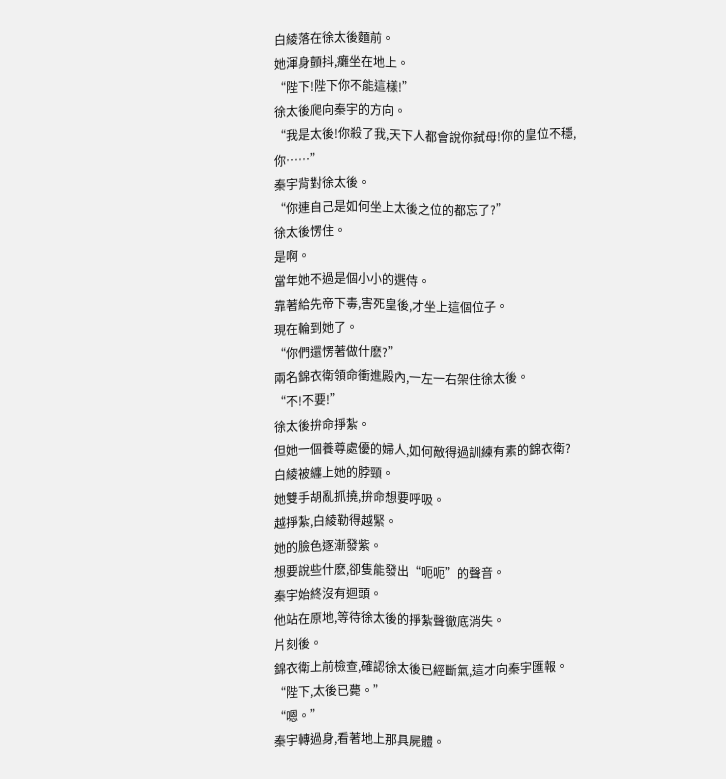白綾落在徐太後麵前。
她渾身顫抖,癱坐在地上。
“陛下!陛下你不能這樣!”
徐太後爬向秦宇的方向。
“我是太後!你殺了我,天下人都會說你弑母!你的皇位不穩,你……”
秦宇背對徐太後。
“你連自己是如何坐上太後之位的都忘了?”
徐太後愣住。
是啊。
當年她不過是個小小的選侍。
靠著給先帝下毒,害死皇後,才坐上這個位子。
現在輪到她了。
“你們還愣著做什麽?”
兩名錦衣衛領命衝進殿內,一左一右架住徐太後。
“不!不要!”
徐太後拚命掙紮。
但她一個養尊處優的婦人,如何敵得過訓練有素的錦衣衛?
白綾被纏上她的脖頸。
她雙手胡亂抓撓,拚命想要呼吸。
越掙紮,白綾勒得越緊。
她的臉色逐漸發紫。
想要說些什麽,卻隻能發出“呃呃”的聲音。
秦宇始終沒有迴頭。
他站在原地,等待徐太後的掙紮聲徹底消失。
片刻後。
錦衣衛上前檢查,確認徐太後已經斷氣,這才向秦宇匯報。
“陛下,太後已薨。”
“嗯。”
秦宇轉過身,看著地上那具屍體。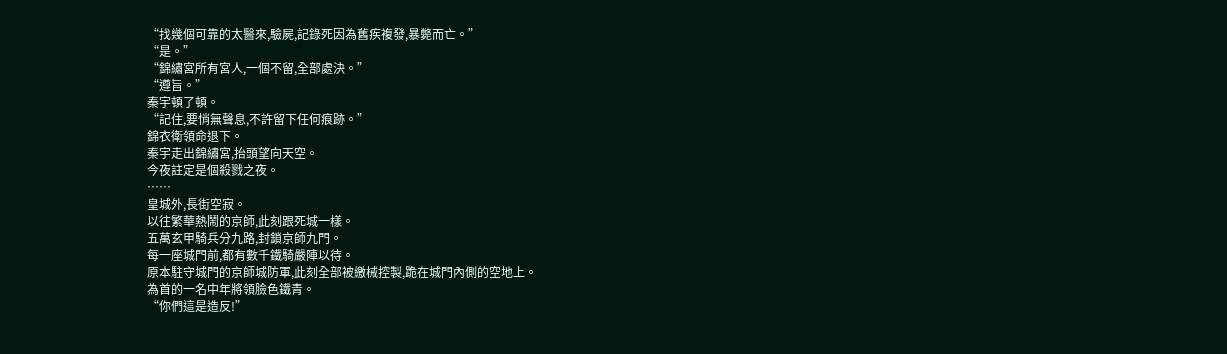“找幾個可靠的太醫來,驗屍,記錄死因為舊疾複發,暴斃而亡。”
“是。”
“錦繡宮所有宮人,一個不留,全部處決。”
“遵旨。”
秦宇頓了頓。
“記住,要悄無聲息,不許留下任何痕跡。”
錦衣衛領命退下。
秦宇走出錦繡宮,抬頭望向天空。
今夜註定是個殺戮之夜。
……
皇城外,長街空寂。
以往繁華熱鬧的京師,此刻跟死城一樣。
五萬玄甲騎兵分九路,封鎖京師九門。
每一座城門前,都有數千鐵騎嚴陣以待。
原本駐守城門的京師城防軍,此刻全部被繳械控製,跪在城門內側的空地上。
為首的一名中年將領臉色鐵青。
“你們這是造反!”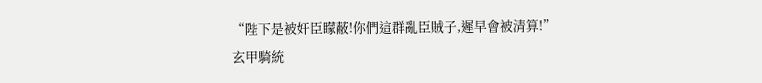“陛下是被奸臣矇蔽!你們這群亂臣賊子,遲早會被清算!”
玄甲騎統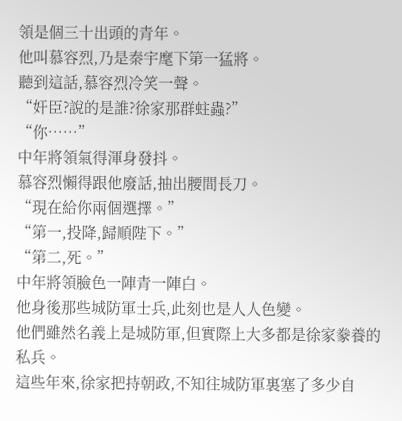領是個三十出頭的青年。
他叫慕容烈,乃是秦宇麾下第一猛將。
聽到這話,慕容烈冷笑一聲。
“奸臣?說的是誰?徐家那群蛀蟲?”
“你……”
中年將領氣得渾身發抖。
慕容烈懶得跟他廢話,抽出腰間長刀。
“現在給你兩個選擇。”
“第一,投降,歸順陛下。”
“第二,死。”
中年將領臉色一陣青一陣白。
他身後那些城防軍士兵,此刻也是人人色變。
他們雖然名義上是城防軍,但實際上大多都是徐家豢養的私兵。
這些年來,徐家把持朝政,不知往城防軍裏塞了多少自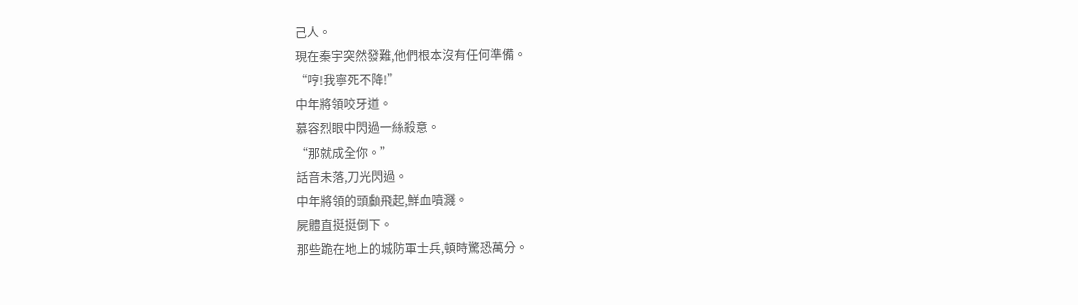己人。
現在秦宇突然發難,他們根本沒有任何準備。
“哼!我寧死不降!”
中年將領咬牙道。
慕容烈眼中閃過一絲殺意。
“那就成全你。”
話音未落,刀光閃過。
中年將領的頭顱飛起,鮮血噴濺。
屍體直挺挺倒下。
那些跪在地上的城防軍士兵,頓時驚恐萬分。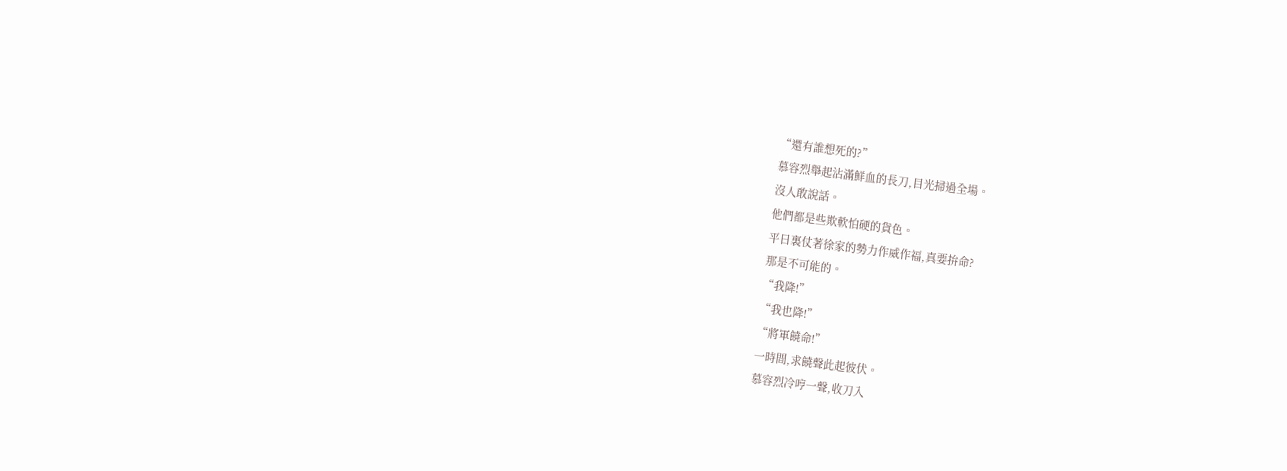“還有誰想死的?”
慕容烈舉起沾滿鮮血的長刀,目光掃過全場。
沒人敢說話。
他們都是些欺軟怕硬的貨色。
平日裏仗著徐家的勢力作威作福,真要拚命?
那是不可能的。
“我降!”
“我也降!”
“將軍饒命!”
一時間,求饒聲此起彼伏。
慕容烈冷哼一聲,收刀入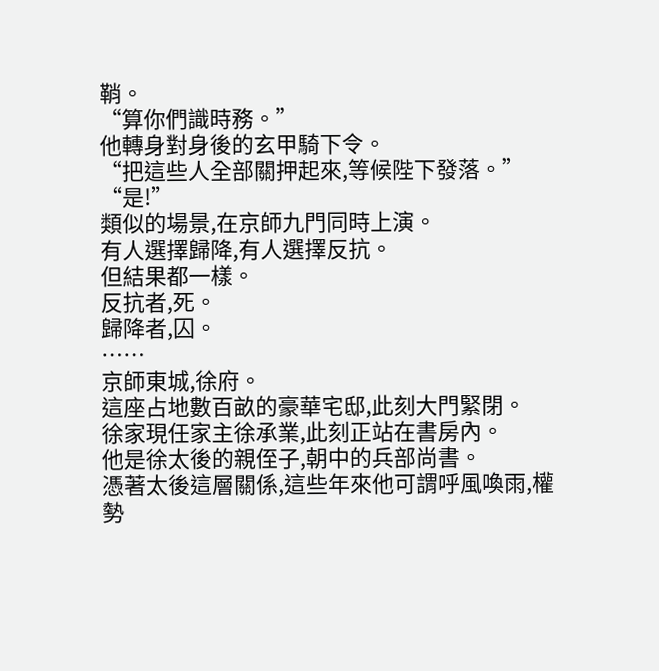鞘。
“算你們識時務。”
他轉身對身後的玄甲騎下令。
“把這些人全部關押起來,等候陛下發落。”
“是!”
類似的場景,在京師九門同時上演。
有人選擇歸降,有人選擇反抗。
但結果都一樣。
反抗者,死。
歸降者,囚。
……
京師東城,徐府。
這座占地數百畝的豪華宅邸,此刻大門緊閉。
徐家現任家主徐承業,此刻正站在書房內。
他是徐太後的親侄子,朝中的兵部尚書。
憑著太後這層關係,這些年來他可謂呼風喚雨,權勢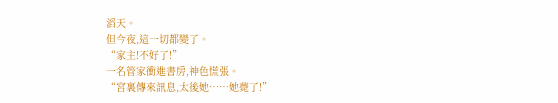滔天。
但今夜,這一切都變了。
“家主!不好了!”
一名管家衝進書房,神色慌張。
“宮裏傳來訊息,太後她……她薨了!”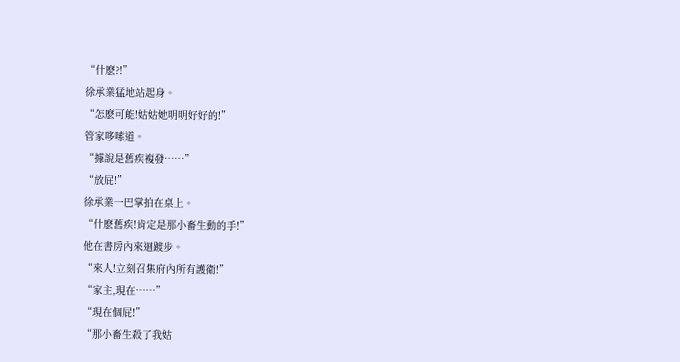“什麽?!”
徐承業猛地站起身。
“怎麽可能!姑姑她明明好好的!”
管家哆嗦道。
“據說是舊疾複發……”
“放屁!”
徐承業一巴掌拍在桌上。
“什麽舊疾!肯定是那小畜生動的手!”
他在書房內來迴踱步。
“來人!立刻召集府內所有護衛!”
“家主,現在……”
“現在個屁!”
“那小畜生殺了我姑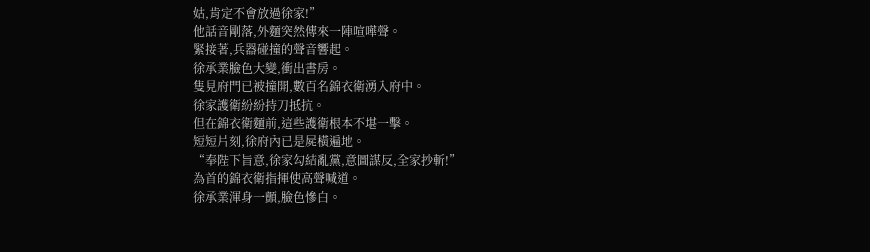姑,肯定不會放過徐家!”
他話音剛落,外麵突然傳來一陣喧嘩聲。
緊接著,兵器碰撞的聲音響起。
徐承業臉色大變,衝出書房。
隻見府門已被撞開,數百名錦衣衛湧入府中。
徐家護衛紛紛持刀抵抗。
但在錦衣衛麵前,這些護衛根本不堪一擊。
短短片刻,徐府內已是屍橫遍地。
“奉陛下旨意,徐家勾結亂黨,意圖謀反,全家抄斬!”
為首的錦衣衛指揮使高聲喊道。
徐承業渾身一顫,臉色慘白。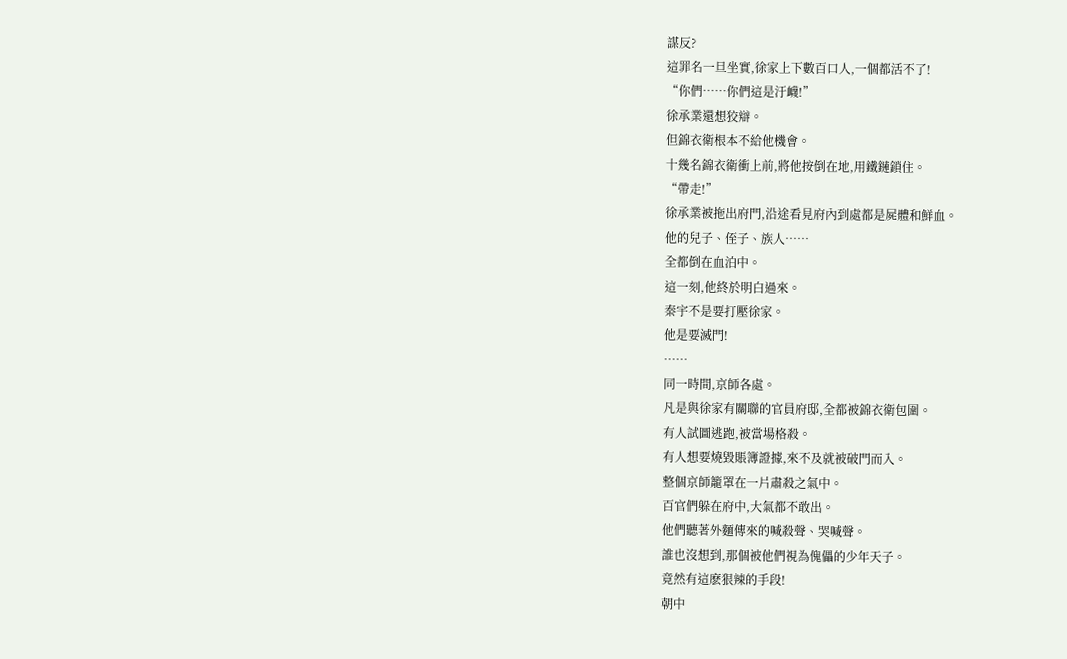謀反?
這罪名一旦坐實,徐家上下數百口人,一個都活不了!
“你們……你們這是汙衊!”
徐承業還想狡辯。
但錦衣衛根本不給他機會。
十幾名錦衣衛衝上前,將他按倒在地,用鐵鏈鎖住。
“帶走!”
徐承業被拖出府門,沿途看見府內到處都是屍體和鮮血。
他的兒子、侄子、族人……
全都倒在血泊中。
這一刻,他終於明白過來。
秦宇不是要打壓徐家。
他是要滅門!
……
同一時間,京師各處。
凡是與徐家有關聯的官員府邸,全都被錦衣衛包圍。
有人試圖逃跑,被當場格殺。
有人想要燒毀賬簿證據,來不及就被破門而入。
整個京師籠罩在一片肅殺之氣中。
百官們躲在府中,大氣都不敢出。
他們聽著外麵傳來的喊殺聲、哭喊聲。
誰也沒想到,那個被他們視為傀儡的少年天子。
竟然有這麽狠辣的手段!
朝中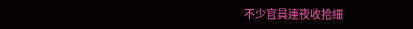不少官員連夜收拾細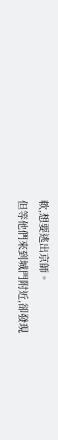軟,想要逃出京師。
但等他們來到城門附近,卻發現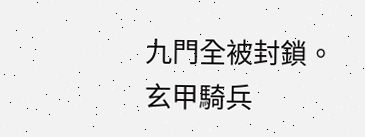九門全被封鎖。
玄甲騎兵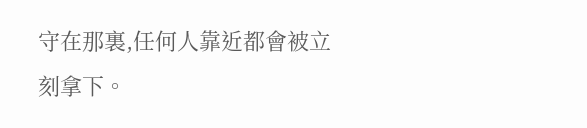守在那裏,任何人靠近都會被立刻拿下。